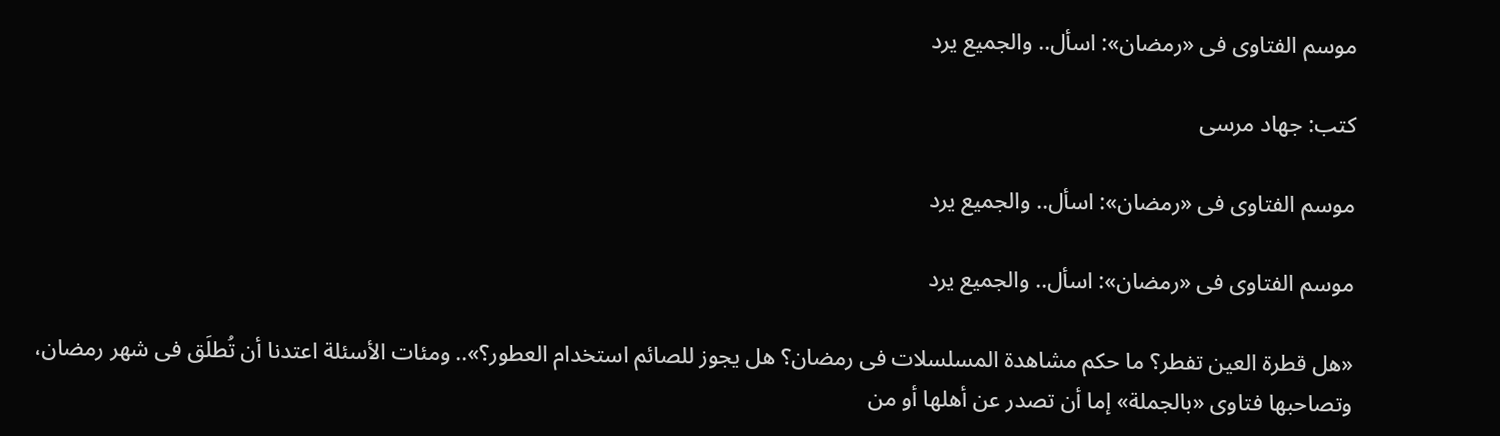موسم الفتاوى فى «رمضان»: اسأل.. والجميع يرد

كتب: جهاد مرسى

موسم الفتاوى فى «رمضان»: اسأل.. والجميع يرد

موسم الفتاوى فى «رمضان»: اسأل.. والجميع يرد

«هل قطرة العين تفطر؟ ما حكم مشاهدة المسلسلات فى رمضان؟ هل يجوز للصائم استخدام العطور؟».. ومئات الأسئلة اعتدنا أن تُطلَق فى شهر رمضان، وتصاحبها فتاوى «بالجملة» إما أن تصدر عن أهلها أو من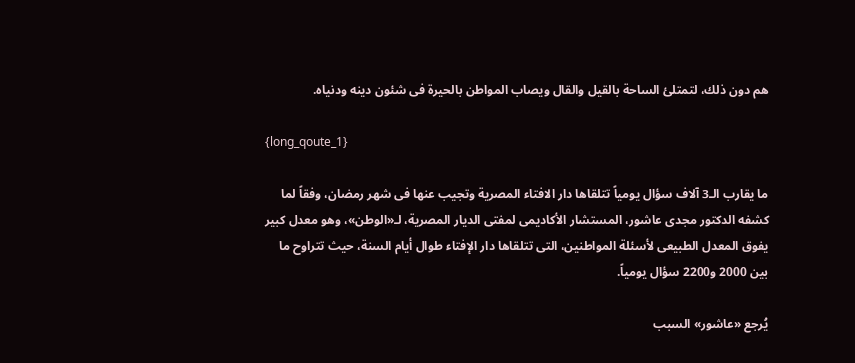هم دون ذلك، لتمتلئ الساحة بالقيل والقال ويصاب المواطن بالحيرة فى شئون دينه ودنياه.

{long_qoute_1}

ما يقارب الـ3 آلاف سؤال يومياً تتلقاها دار الافتاء المصرية وتجيب عنها فى شهر رمضان، وفقاً لما كشفه الدكتور مجدى عاشور، المستشار الأكاديمى لمفتى الديار المصرية، لـ«الوطن»، وهو معدل كبير يفوق المعدل الطبيعى لأسئلة المواطنين، التى تتلقاها دار الإفتاء طوال أيام السنة، حيث تتراوح ما بين 2000 و2200 سؤال يومياً.

يُرجع «عاشور» السبب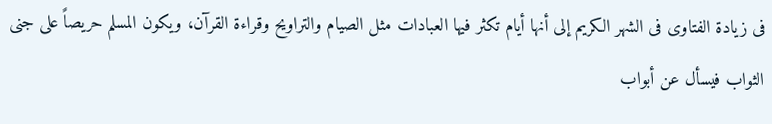فى زيادة الفتاوى فى الشهر الكريم إلى أنها أيام تكثر فيها العبادات مثل الصيام والتراويح وقراءة القرآن، ويكون المسلم حريصاً على جنى الثواب فيسأل عن أبواب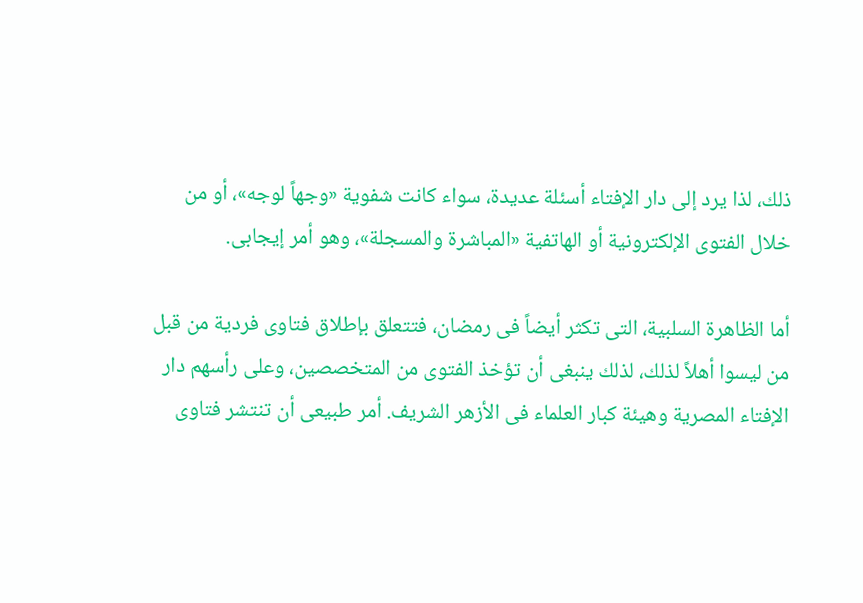ذلك، لذا يرد إلى دار الإفتاء أسئلة عديدة، سواء كانت شفوية «وجهاً لوجه»، أو من خلال الفتوى الإلكترونية أو الهاتفية «المباشرة والمسجلة»، وهو أمر إيجابى.

أما الظاهرة السلبية، التى تكثر أيضاً فى رمضان، فتتعلق بإطلاق فتاوى فردية من قبل من ليسوا أهلاً لذلك، لذلك ينبغى أن تؤخذ الفتوى من المتخصصين، وعلى رأسهم دار الإفتاء المصرية وهيئة كبار العلماء فى الأزهر الشريف. أمر طبيعى أن تنتشر فتاوى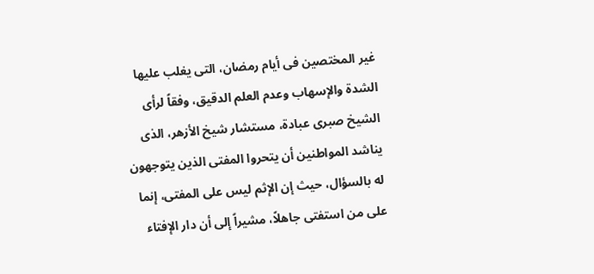غير المختصين فى أيام رمضان، التى يغلب عليها الشدة والإسهاب وعدم العلم الدقيق، وفقاً لرأى الشيخ صبرى عبادة، مستشار شيخ الأزهر، الذى يناشد المواطنين أن يتحروا المفتى الذين يتوجهون له بالسؤال، حيث إن الإثم ليس على المفتى، إنما على من استفتى جاهلاً، مشيراً إلى أن دار الإفتاء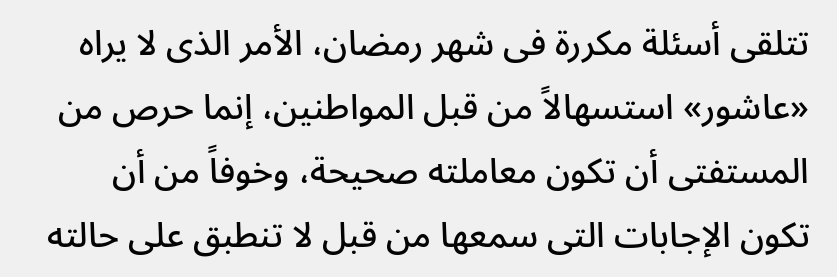تتلقى أسئلة مكررة فى شهر رمضان، الأمر الذى لا يراه «عاشور» استسهالاً من قبل المواطنين، إنما حرص من المستفتى أن تكون معاملته صحيحة، وخوفاً من أن تكون الإجابات التى سمعها من قبل لا تنطبق على حالته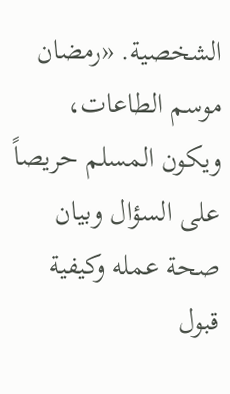الشخصية. «رمضان موسم الطاعات، ويكون المسلم حريصاً على السؤال وبيان صحة عمله وكيفية قبول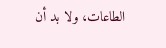الطاعات، ولا بد أن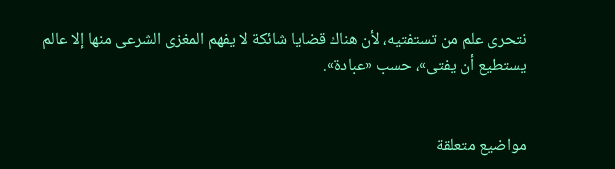نتحرى علم من تستفتيه، لأن هناك قضايا شائكة لا يفهم المغزى الشرعى منها إلا عالم يستطيع أن يفتى»، حسب «عبادة».


مواضيع متعلقة